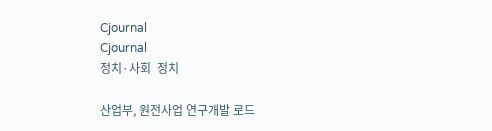Cjournal
Cjournal
정치·사회  정치

산업부, 원전사업 연구개발 로드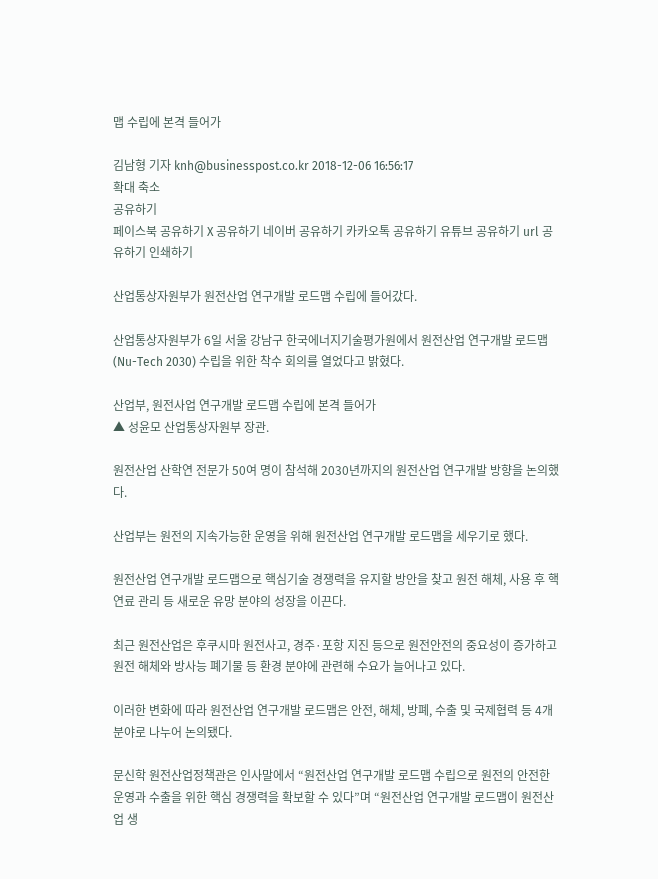맵 수립에 본격 들어가

김남형 기자 knh@businesspost.co.kr 2018-12-06 16:56:17
확대 축소
공유하기
페이스북 공유하기 X 공유하기 네이버 공유하기 카카오톡 공유하기 유튜브 공유하기 url 공유하기 인쇄하기

산업통상자원부가 원전산업 연구개발 로드맵 수립에 들어갔다.

산업통상자원부가 6일 서울 강남구 한국에너지기술평가원에서 원전산업 연구개발 로드맵(Nu-Tech 2030) 수립을 위한 착수 회의를 열었다고 밝혔다.

산업부, 원전사업 연구개발 로드맵 수립에 본격 들어가
▲ 성윤모 산업통상자원부 장관.

원전산업 산학연 전문가 50여 명이 참석해 2030년까지의 원전산업 연구개발 방향을 논의했다.

산업부는 원전의 지속가능한 운영을 위해 원전산업 연구개발 로드맵을 세우기로 했다.

원전산업 연구개발 로드맵으로 핵심기술 경쟁력을 유지할 방안을 찾고 원전 해체, 사용 후 핵연료 관리 등 새로운 유망 분야의 성장을 이끈다.

최근 원전산업은 후쿠시마 원전사고, 경주·포항 지진 등으로 원전안전의 중요성이 증가하고 원전 해체와 방사능 폐기물 등 환경 분야에 관련해 수요가 늘어나고 있다.

이러한 변화에 따라 원전산업 연구개발 로드맵은 안전, 해체, 방폐, 수출 및 국제협력 등 4개 분야로 나누어 논의됐다.

문신학 원전산업정책관은 인사말에서 “원전산업 연구개발 로드맵 수립으로 원전의 안전한 운영과 수출을 위한 핵심 경쟁력을 확보할 수 있다”며 “원전산업 연구개발 로드맵이 원전산업 생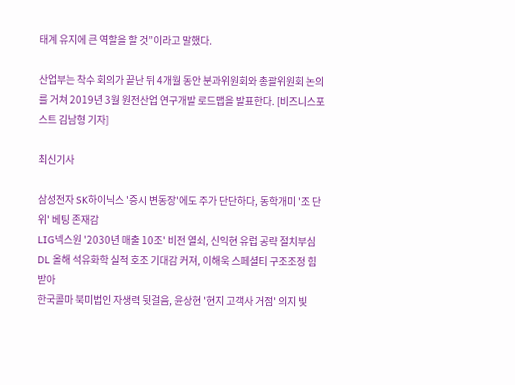태계 유지에 큰 역할을 할 것”이라고 말했다.

산업부는 착수 회의가 끝난 뒤 4개월 동안 분과위원회와 총괄위원회 논의를 거쳐 2019년 3월 원전산업 연구개발 로드맵을 발표한다. [비즈니스포스트 김남형 기자]

최신기사

삼성전자 SK하이닉스 '증시 변동장'에도 주가 단단하다, 동학개미 '조 단위' 베팅 존재감
LIG넥스원 '2030년 매출 10조' 비전 열쇠, 신익현 유럽 공략 절치부심
DL 올해 석유화학 실적 호조 기대감 커져, 이해욱 스페셜티 구조조정 힘 받아
한국콜마 북미법인 자생력 뒷걸음, 윤상현 '현지 고객사 거점' 의지 빛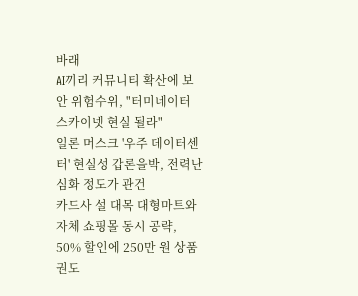바래
AI끼리 커뮤니티 확산에 보안 위험수위, "터미네이터 스카이넷 현실 될라"
일론 머스크 '우주 데이터센터' 현실성 갑론을박, 전력난 심화 정도가 관건
카드사 설 대목 대형마트와 자체 쇼핑몰 동시 공략, 50% 할인에 250만 원 상품권도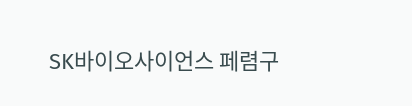SK바이오사이언스 페렴구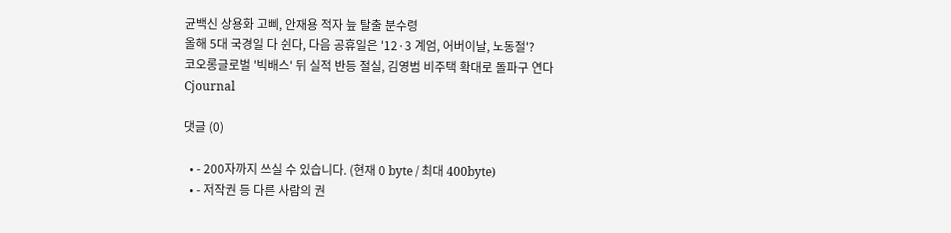균백신 상용화 고삐, 안재용 적자 늪 탈출 분수령
올해 5대 국경일 다 쉰다, 다음 공휴일은 '12·3 계엄, 어버이날, 노동절'?
코오롱글로벌 '빅배스' 뒤 실적 반등 절실, 김영범 비주택 확대로 돌파구 연다
Cjournal

댓글 (0)

  • - 200자까지 쓰실 수 있습니다. (현재 0 byte / 최대 400byte)
  • - 저작권 등 다른 사람의 권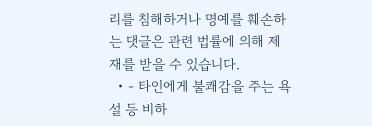리를 침해하거나 명예를 훼손하는 댓글은 관련 법률에 의해 제재를 받을 수 있습니다.
  • - 타인에게 불쾌감을 주는 욕설 등 비하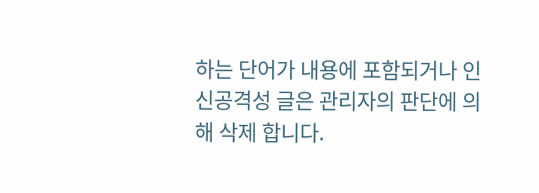하는 단어가 내용에 포함되거나 인신공격성 글은 관리자의 판단에 의해 삭제 합니다.